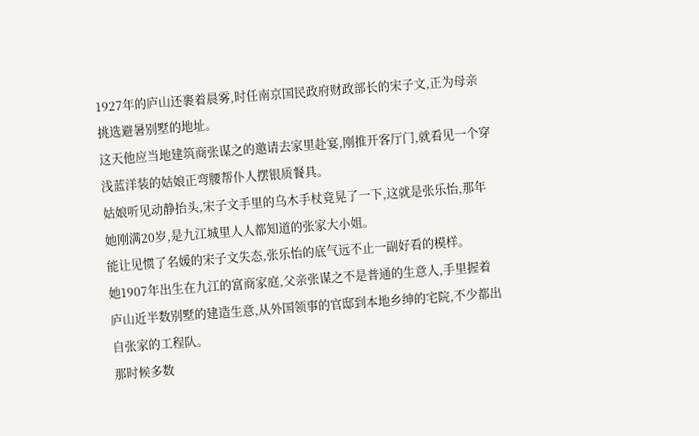1927年的庐山还裹着晨雾,时任南京国民政府财政部长的宋子文,正为母亲挑选避暑别墅的地址。
这天他应当地建筑商张谋之的邀请去家里赴宴,刚推开客厅门,就看见一个穿浅蓝洋装的姑娘正弯腰帮仆人摆银质餐具。
姑娘听见动静抬头,宋子文手里的乌木手杖竟晃了一下,这就是张乐怡,那年她刚满20岁,是九江城里人人都知道的张家大小姐。
能让见惯了名媛的宋子文失态,张乐怡的底气远不止一副好看的模样。
她1907年出生在九江的富商家庭,父亲张谋之不是普通的生意人,手里握着庐山近半数别墅的建造生意,从外国领事的官邸到本地乡绅的宅院,不少都出自张家的工程队。
那时候多数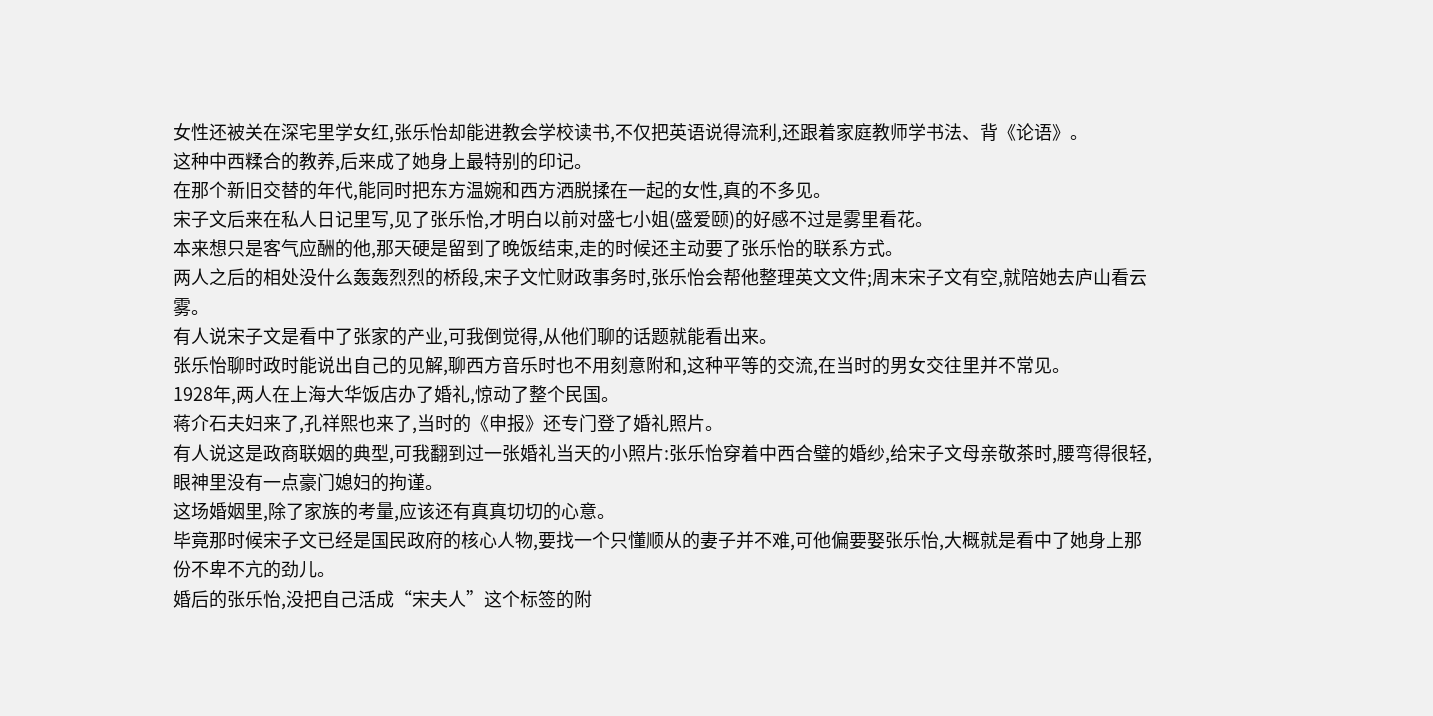女性还被关在深宅里学女红,张乐怡却能进教会学校读书,不仅把英语说得流利,还跟着家庭教师学书法、背《论语》。
这种中西糅合的教养,后来成了她身上最特别的印记。
在那个新旧交替的年代,能同时把东方温婉和西方洒脱揉在一起的女性,真的不多见。
宋子文后来在私人日记里写,见了张乐怡,才明白以前对盛七小姐(盛爱颐)的好感不过是雾里看花。
本来想只是客气应酬的他,那天硬是留到了晚饭结束,走的时候还主动要了张乐怡的联系方式。
两人之后的相处没什么轰轰烈烈的桥段,宋子文忙财政事务时,张乐怡会帮他整理英文文件;周末宋子文有空,就陪她去庐山看云雾。
有人说宋子文是看中了张家的产业,可我倒觉得,从他们聊的话题就能看出来。
张乐怡聊时政时能说出自己的见解,聊西方音乐时也不用刻意附和,这种平等的交流,在当时的男女交往里并不常见。
1928年,两人在上海大华饭店办了婚礼,惊动了整个民国。
蒋介石夫妇来了,孔祥熙也来了,当时的《申报》还专门登了婚礼照片。
有人说这是政商联姻的典型,可我翻到过一张婚礼当天的小照片:张乐怡穿着中西合璧的婚纱,给宋子文母亲敬茶时,腰弯得很轻,眼神里没有一点豪门媳妇的拘谨。
这场婚姻里,除了家族的考量,应该还有真真切切的心意。
毕竟那时候宋子文已经是国民政府的核心人物,要找一个只懂顺从的妻子并不难,可他偏要娶张乐怡,大概就是看中了她身上那份不卑不亢的劲儿。
婚后的张乐怡,没把自己活成“宋夫人”这个标签的附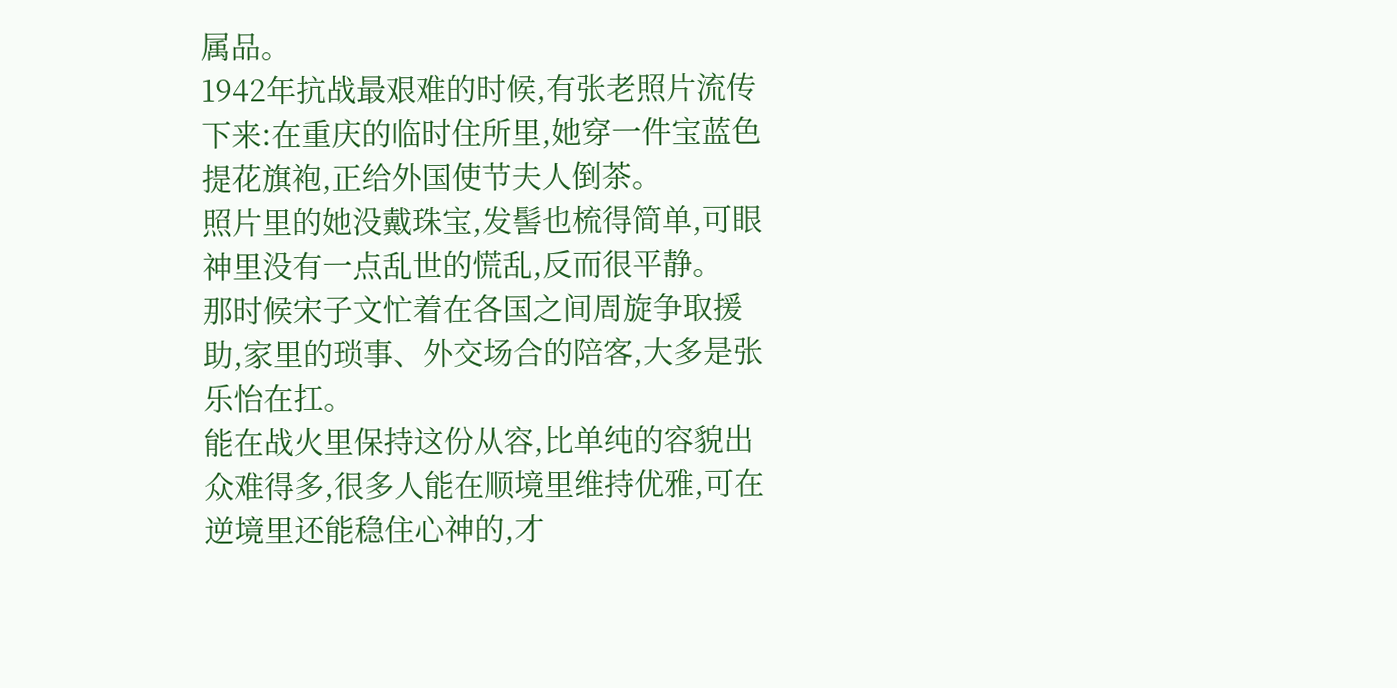属品。
1942年抗战最艰难的时候,有张老照片流传下来:在重庆的临时住所里,她穿一件宝蓝色提花旗袍,正给外国使节夫人倒茶。
照片里的她没戴珠宝,发髻也梳得简单,可眼神里没有一点乱世的慌乱,反而很平静。
那时候宋子文忙着在各国之间周旋争取援助,家里的琐事、外交场合的陪客,大多是张乐怡在扛。
能在战火里保持这份从容,比单纯的容貌出众难得多,很多人能在顺境里维持优雅,可在逆境里还能稳住心神的,才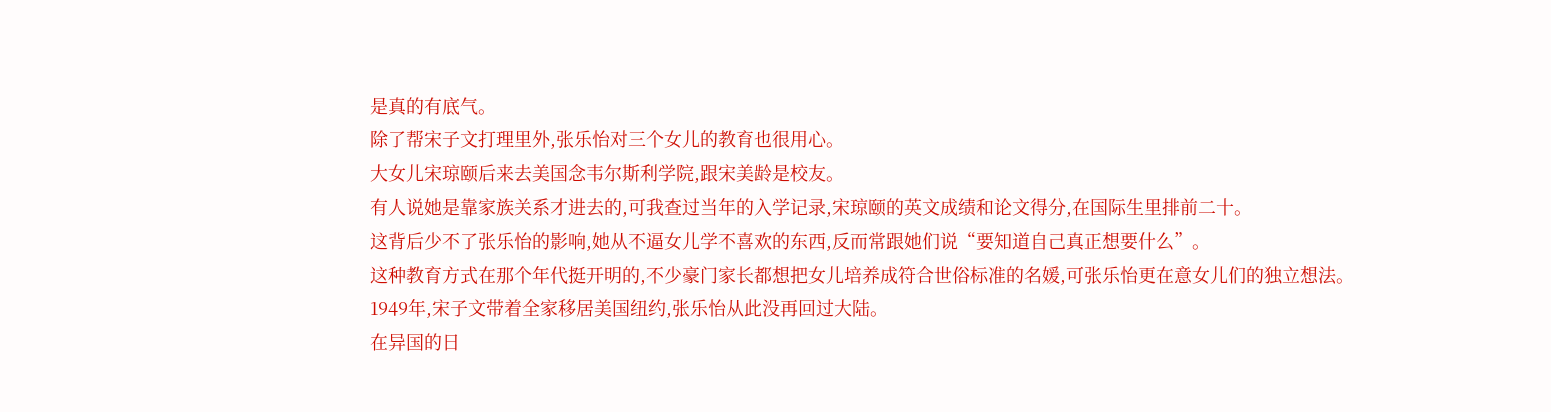是真的有底气。
除了帮宋子文打理里外,张乐怡对三个女儿的教育也很用心。
大女儿宋琼颐后来去美国念韦尔斯利学院,跟宋美龄是校友。
有人说她是靠家族关系才进去的,可我查过当年的入学记录,宋琼颐的英文成绩和论文得分,在国际生里排前二十。
这背后少不了张乐怡的影响,她从不逼女儿学不喜欢的东西,反而常跟她们说“要知道自己真正想要什么”。
这种教育方式在那个年代挺开明的,不少豪门家长都想把女儿培养成符合世俗标准的名媛,可张乐怡更在意女儿们的独立想法。
1949年,宋子文带着全家移居美国纽约,张乐怡从此没再回过大陆。
在异国的日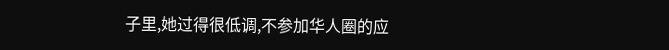子里,她过得很低调,不参加华人圈的应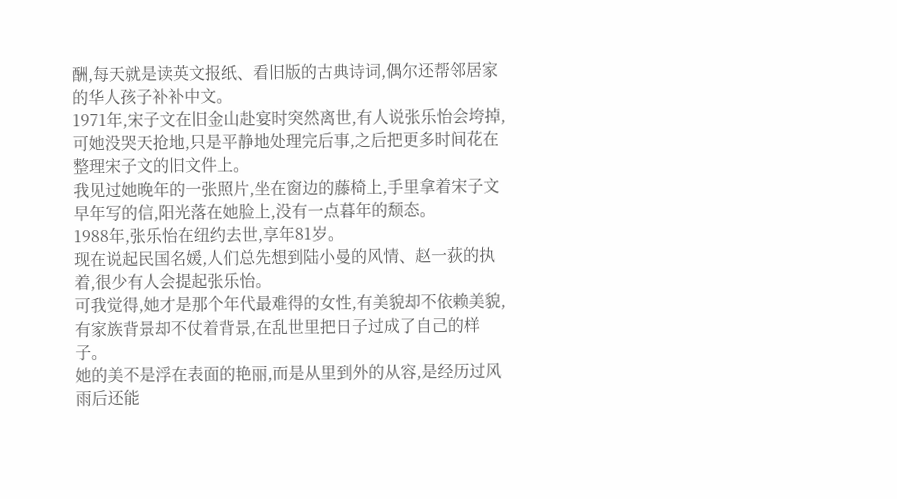酬,每天就是读英文报纸、看旧版的古典诗词,偶尔还帮邻居家的华人孩子补补中文。
1971年,宋子文在旧金山赴宴时突然离世,有人说张乐怡会垮掉,可她没哭天抢地,只是平静地处理完后事,之后把更多时间花在整理宋子文的旧文件上。
我见过她晚年的一张照片,坐在窗边的藤椅上,手里拿着宋子文早年写的信,阳光落在她脸上,没有一点暮年的颓态。
1988年,张乐怡在纽约去世,享年81岁。
现在说起民国名媛,人们总先想到陆小曼的风情、赵一荻的执着,很少有人会提起张乐怡。
可我觉得,她才是那个年代最难得的女性,有美貌却不依赖美貌,有家族背景却不仗着背景,在乱世里把日子过成了自己的样子。
她的美不是浮在表面的艳丽,而是从里到外的从容,是经历过风雨后还能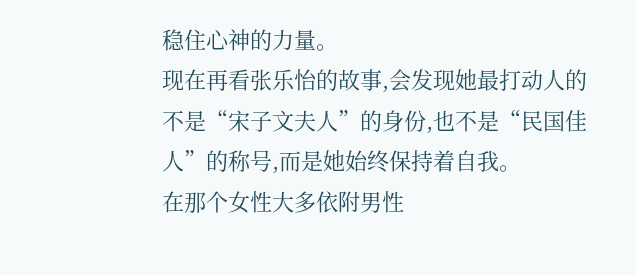稳住心神的力量。
现在再看张乐怡的故事,会发现她最打动人的不是“宋子文夫人”的身份,也不是“民国佳人”的称号,而是她始终保持着自我。
在那个女性大多依附男性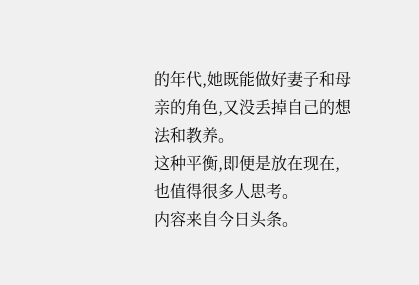的年代,她既能做好妻子和母亲的角色,又没丢掉自己的想法和教养。
这种平衡,即便是放在现在,也值得很多人思考。
内容来自今日头条。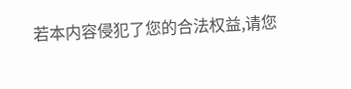若本内容侵犯了您的合法权益,请您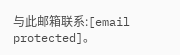与此邮箱联系:[email protected]。